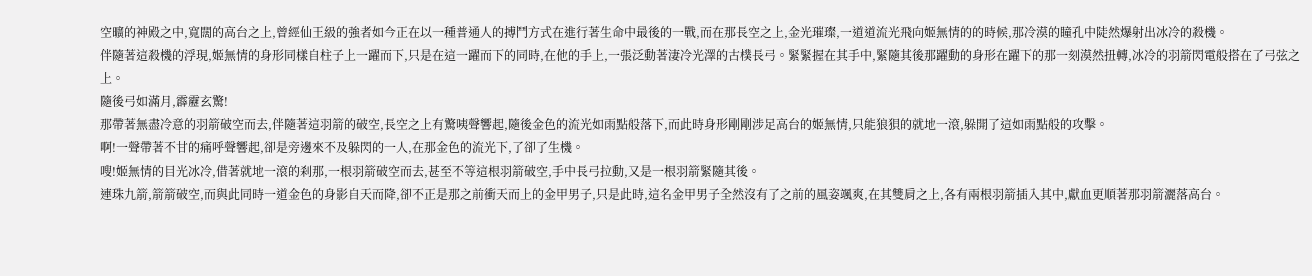空曠的神殿之中,寬闊的高台之上,曾經仙王級的強者如今正在以一種普通人的搏鬥方式在進行著生命中最後的一戰,而在那長空之上,金光璀璨,一道道流光飛向姬無情的的時候,那冷漠的瞳孔中陡然爆射出冰冷的殺機。
伴隨著這殺機的浮現,姬無情的身形同樣自柱子上一躍而下,只是在這一躍而下的同時,在他的手上,一張泛動著淒冷光澤的古樸長弓。緊緊握在其手中,緊隨其後那躍動的身形在躍下的那一刻漠然扭轉,冰冷的羽箭閃電般搭在了弓弦之上。
隨後弓如滿月,霹靂玄驚!
那帶著無盡冷意的羽箭破空而去,伴隨著這羽箭的破空,長空之上有驚咦聲響起,隨後金色的流光如雨點般落下,而此時身形剛剛涉足高台的姬無情,只能狼狽的就地一滾,躲開了這如雨點般的攻擊。
啊!一聲帶著不甘的痛呼聲響起,卻是旁邊來不及躲閃的一人,在那金色的流光下,了卻了生機。
嗖!姬無情的目光冰冷,借著就地一滾的刹那,一根羽箭破空而去,甚至不等這根羽箭破空,手中長弓拉動,又是一根羽箭緊隨其後。
連珠九箭,箭箭破空,而與此同時一道金色的身影自天而降,卻不正是那之前衝天而上的金甲男子,只是此時,這名金甲男子全然沒有了之前的風姿颯爽,在其雙肩之上,各有兩根羽箭插入其中,獻血更順著那羽箭灑落高台。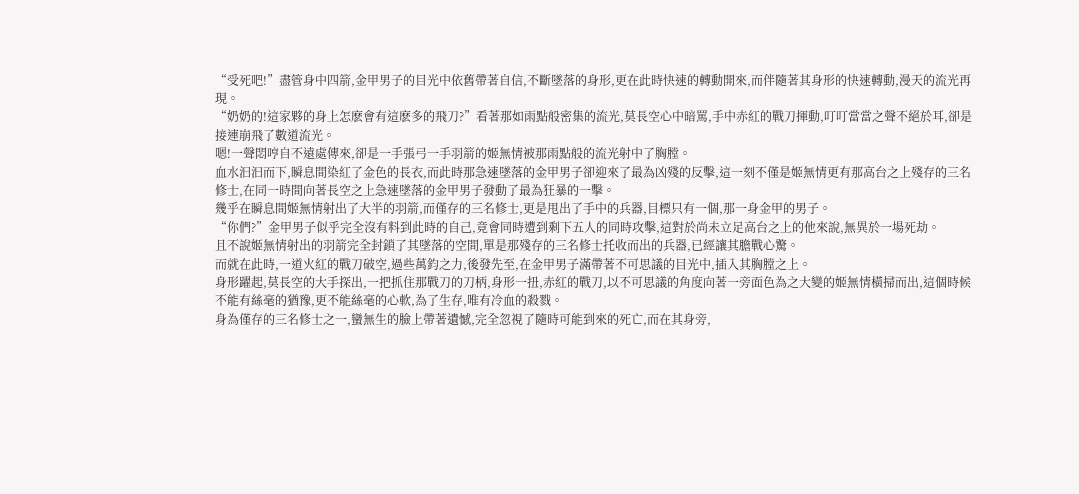“受死吧!”盡管身中四箭,金甲男子的目光中依舊帶著自信,不斷墜落的身形,更在此時快速的轉動開來,而伴隨著其身形的快速轉動,漫天的流光再現。
“奶奶的!這家夥的身上怎麽會有這麽多的飛刀?”看著那如雨點般密集的流光,莫長空心中暗罵,手中赤紅的戰刀揮動,叮叮當當之聲不絕於耳,卻是接連崩飛了數道流光。
嗯!一聲悶哼自不遠處傳來,卻是一手張弓一手羽箭的姬無情被那雨點般的流光射中了胸膛。
血水汩汩而下,瞬息間染紅了金色的長衣,而此時那急速墜落的金甲男子卻迎來了最為凶殘的反擊,這一刻不僅是姬無情更有那高台之上殘存的三名修士,在同一時間向著長空之上急速墜落的金甲男子發動了最為狂暴的一擊。
幾乎在瞬息間姬無情射出了大半的羽箭,而僅存的三名修士,更是甩出了手中的兵器,目標只有一個,那一身金甲的男子。
“你們?”金甲男子似乎完全沒有料到此時的自己,竟會同時遭到剩下五人的同時攻擊,這對於尚未立足高台之上的他來說,無異於一場死劫。
且不說姬無情射出的羽箭完全封鎖了其墜落的空間,單是那殘存的三名修士托收而出的兵器,已經讓其膽戰心驚。
而就在此時,一道火紅的戰刀破空,過些萬鈞之力,後發先至,在金甲男子滿帶著不可思議的目光中,插入其胸膛之上。
身形躍起,莫長空的大手探出,一把抓住那戰刀的刀柄,身形一扭,赤紅的戰刀,以不可思議的角度向著一旁面色為之大變的姬無情橫掃而出,這個時候不能有絲毫的猶豫,更不能絲毫的心軟,為了生存,唯有冷血的殺戮。
身為僅存的三名修士之一,蠻無生的臉上帶著遺憾,完全忽視了隨時可能到來的死亡,而在其身旁,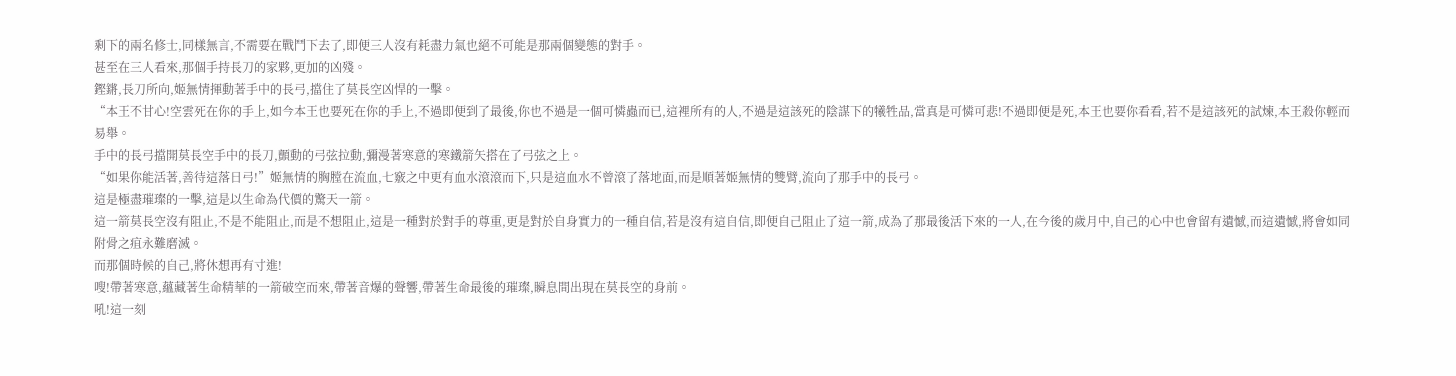剩下的兩名修士,同樣無言,不需要在戰鬥下去了,即便三人沒有耗盡力氣也絕不可能是那兩個變態的對手。
甚至在三人看來,那個手持長刀的家夥,更加的凶殘。
鏗鏘,長刀所向,姬無情揮動著手中的長弓,擋住了莫長空凶悍的一擊。
“本王不甘心!空雲死在你的手上,如今本王也要死在你的手上,不過即便到了最後,你也不過是一個可憐蟲而已,這裡所有的人,不過是這該死的陰謀下的犧牲品,當真是可憐可悲!不過即便是死,本王也要你看看,若不是這該死的試煉,本王殺你輕而易舉。
手中的長弓擋開莫長空手中的長刀,顫動的弓弦拉動,彌漫著寒意的寒鐵箭矢搭在了弓弦之上。
“如果你能活著,善待這落日弓!”姬無情的胸膛在流血,七竅之中更有血水滾滾而下,只是這血水不曾滾了落地面,而是順著姬無情的雙臂,流向了那手中的長弓。
這是極盡璀璨的一擊,這是以生命為代價的驚天一箭。
這一箭莫長空沒有阻止,不是不能阻止,而是不想阻止,這是一種對於對手的尊重,更是對於自身實力的一種自信,若是沒有這自信,即便自己阻止了這一箭,成為了那最後活下來的一人,在今後的歲月中,自己的心中也會留有遺憾,而這遺憾,將會如同附骨之疽永難磨滅。
而那個時候的自己,將休想再有寸進!
嗖!帶著寒意,蘊藏著生命精華的一箭破空而來,帶著音爆的聲響,帶著生命最後的璀璨,瞬息間出現在莫長空的身前。
吼!這一刻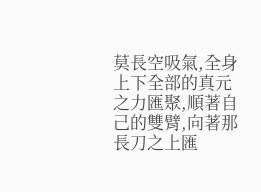莫長空吸氣,全身上下全部的真元之力匯聚,順著自己的雙臂,向著那長刀之上匯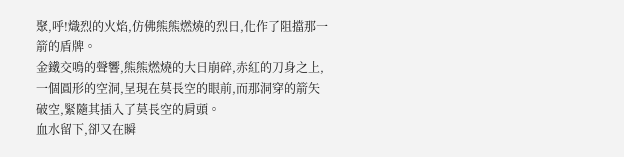聚,呼!熾烈的火焰,仿佛熊熊燃燒的烈日,化作了阻擋那一箭的盾牌。
金鐵交鳴的聲響,熊熊燃燒的大日崩碎,赤紅的刀身之上,一個圓形的空洞,呈現在莫長空的眼前,而那洞穿的箭矢破空,緊隨其插入了莫長空的肩頭。
血水留下,卻又在瞬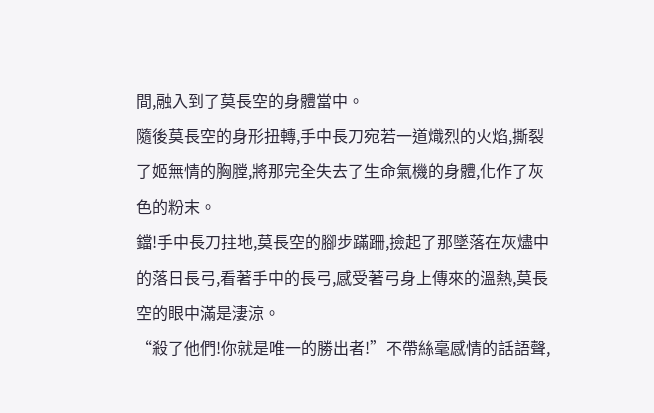間,融入到了莫長空的身體當中。
隨後莫長空的身形扭轉,手中長刀宛若一道熾烈的火焰,撕裂了姬無情的胸膛,將那完全失去了生命氣機的身體,化作了灰色的粉末。
鐺!手中長刀拄地,莫長空的腳步蹣跚,撿起了那墜落在灰燼中的落日長弓,看著手中的長弓,感受著弓身上傳來的溫熱,莫長空的眼中滿是淒涼。
“殺了他們!你就是唯一的勝出者!”不帶絲毫感情的話語聲,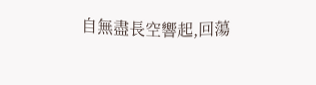自無盡長空響起,回蕩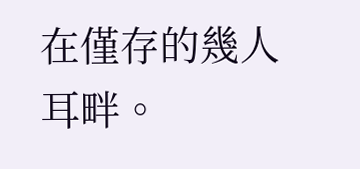在僅存的幾人耳畔。